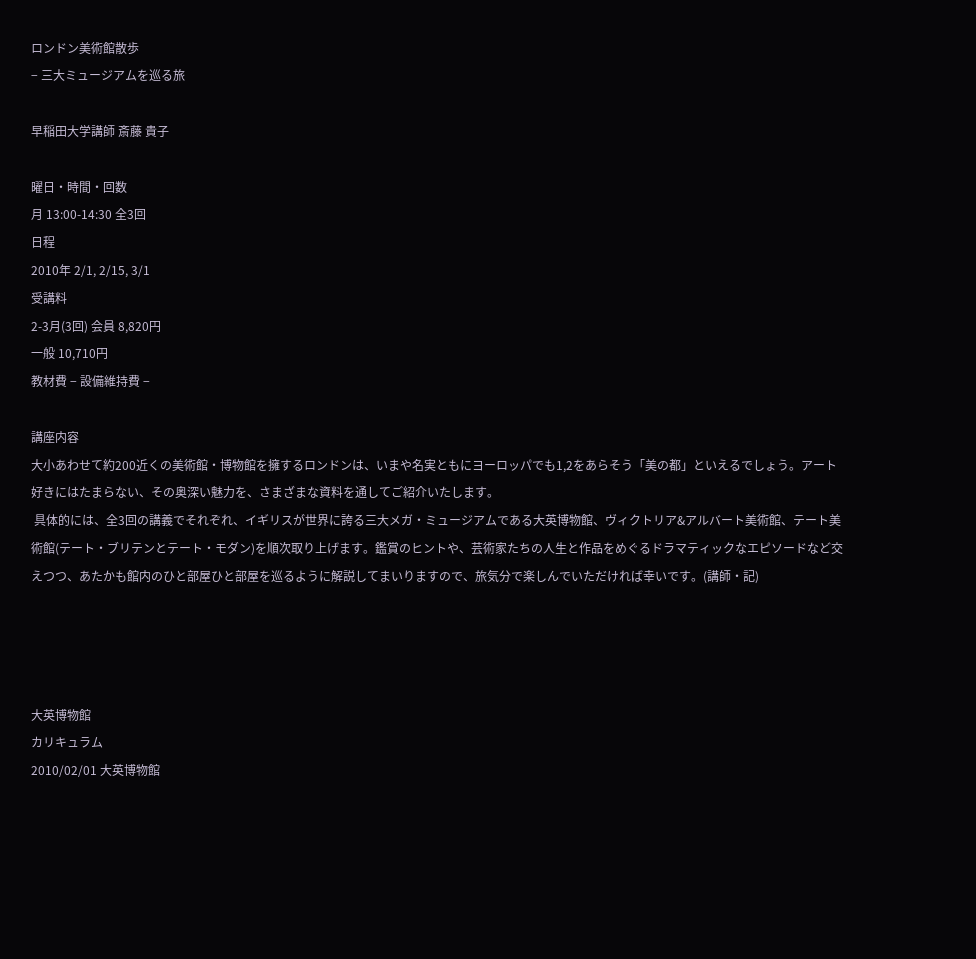ロンドン美術館散歩
− 三大ミュージアムを巡る旅

早稲田大学講師 斎藤 貴子

曜日・時間・回数
月 13:00-14:30 全3回
日程
2010年 2/1, 2/15, 3/1
受講料
2-3月(3回) 会員 8,820円
一般 10,710円
教材費 − 設備維持費 −

講座内容
大小あわせて約200近くの美術館・博物館を擁するロンドンは、いまや名実ともにヨーロッパでも1,2をあらそう「美の都」といえるでしょう。アート好きにはたまらない、その奥深い魅力を、さまざまな資料を通してご紹介いたします。
 具体的には、全3回の講義でそれぞれ、イギリスが世界に誇る三大メガ・ミュージアムである大英博物館、ヴィクトリア&アルバート美術館、テート美術館(テート・ブリテンとテート・モダン)を順次取り上げます。鑑賞のヒントや、芸術家たちの人生と作品をめぐるドラマティックなエピソードなど交えつつ、あたかも館内のひと部屋ひと部屋を巡るように解説してまいりますので、旅気分で楽しんでいただければ幸いです。(講師・記)




大英博物館
カリキュラム
2010/02/01 大英博物館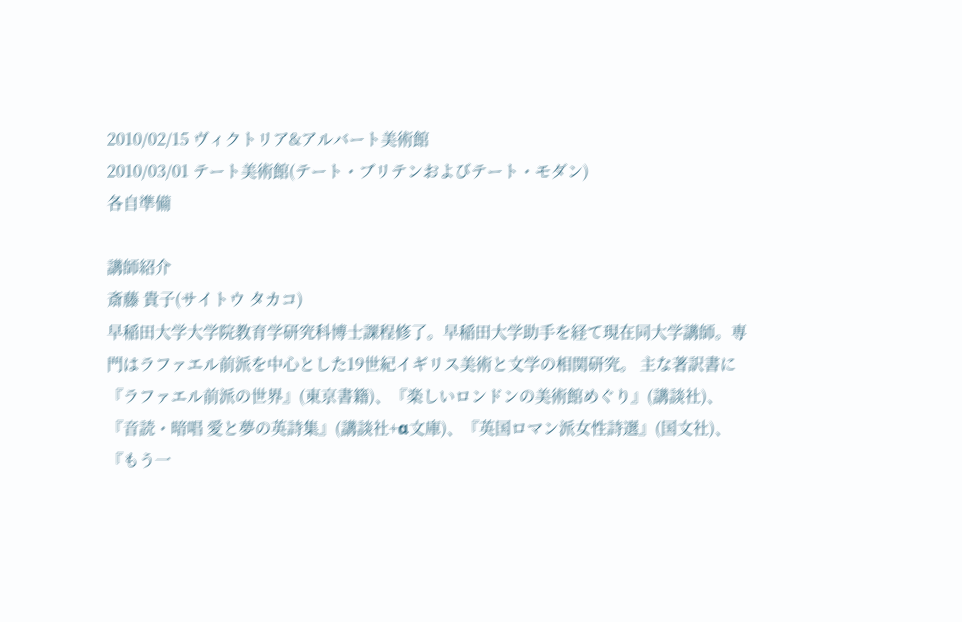2010/02/15 ヴィクトリア&アルバート美術館
2010/03/01 テート美術館(テート・ブリテンおよびテート・モダン)
各自準備

講師紹介
斎藤 貴子(サイトウ タカコ)
早稲田大学大学院教育学研究科博士課程修了。早稲田大学助手を経て現在同大学講師。専門はラファエル前派を中心とした19世紀イギリス美術と文学の相関研究。 主な著訳書に『ラファエル前派の世界』(東京書籍)、『楽しいロンドンの美術館めぐり』(講談社)、『音読・暗唱 愛と夢の英詩集』(講談社+α文庫)、『英国ロマン派女性詩選』(国文社)、『もう一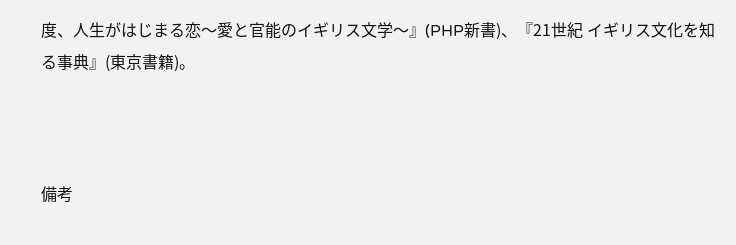度、人生がはじまる恋〜愛と官能のイギリス文学〜』(PHP新書)、『21世紀 イギリス文化を知る事典』(東京書籍)。



備考